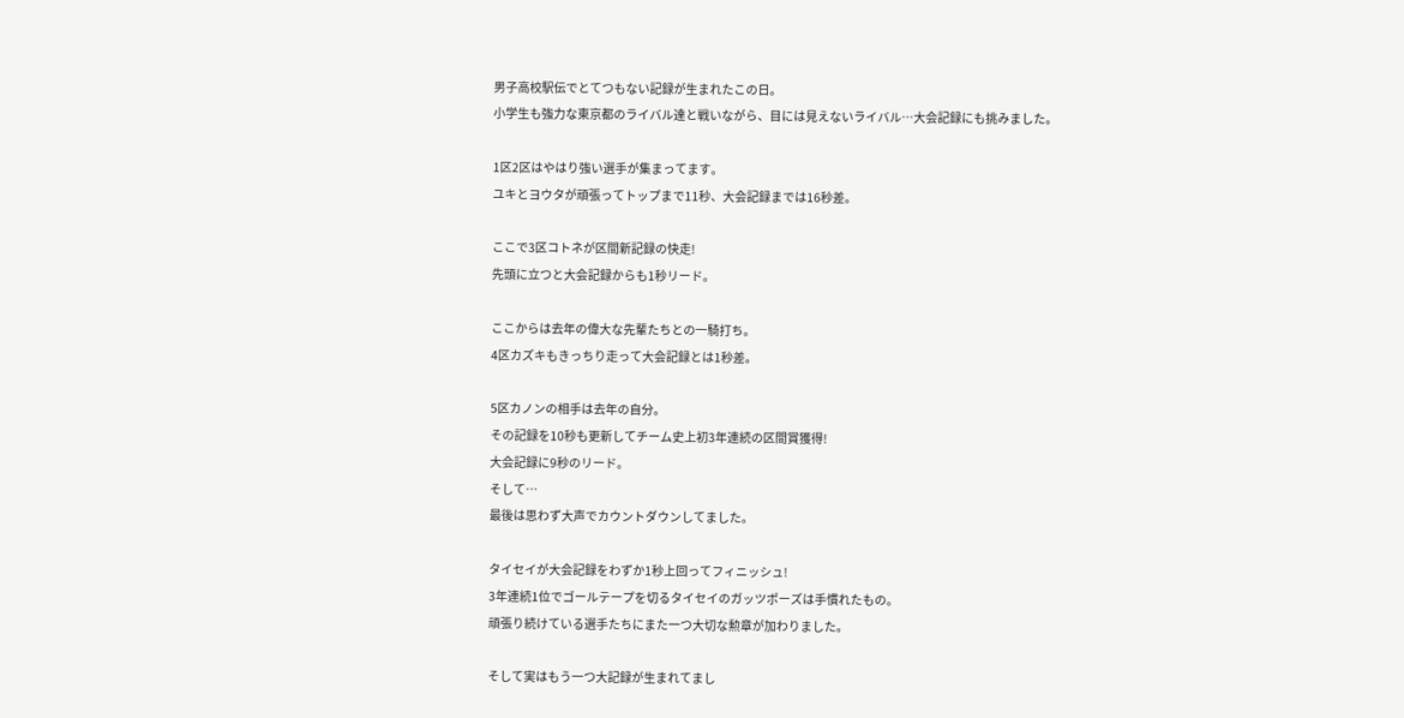男子高校駅伝でとてつもない記録が生まれたこの日。
小学生も強力な東京都のライバル達と戦いながら、目には見えないライバル…大会記録にも挑みました。

1区2区はやはり強い選手が集まってます。
ユキとヨウタが頑張ってトップまで11秒、大会記録までは16秒差。

ここで3区コトネが区間新記録の快走!
先頭に立つと大会記録からも1秒リード。

ここからは去年の偉大な先輩たちとの一騎打ち。
4区カズキもきっちり走って大会記録とは1秒差。

5区カノンの相手は去年の自分。
その記録を10秒も更新してチーム史上初3年連続の区間賞獲得!
大会記録に9秒のリード。
そして…
最後は思わず大声でカウントダウンしてました。

タイセイが大会記録をわずか1秒上回ってフィニッシュ!
3年連続1位でゴールテープを切るタイセイのガッツポーズは手慣れたもの。
頑張り続けている選手たちにまた一つ大切な勲章が加わりました。

そして実はもう一つ大記録が生まれてまし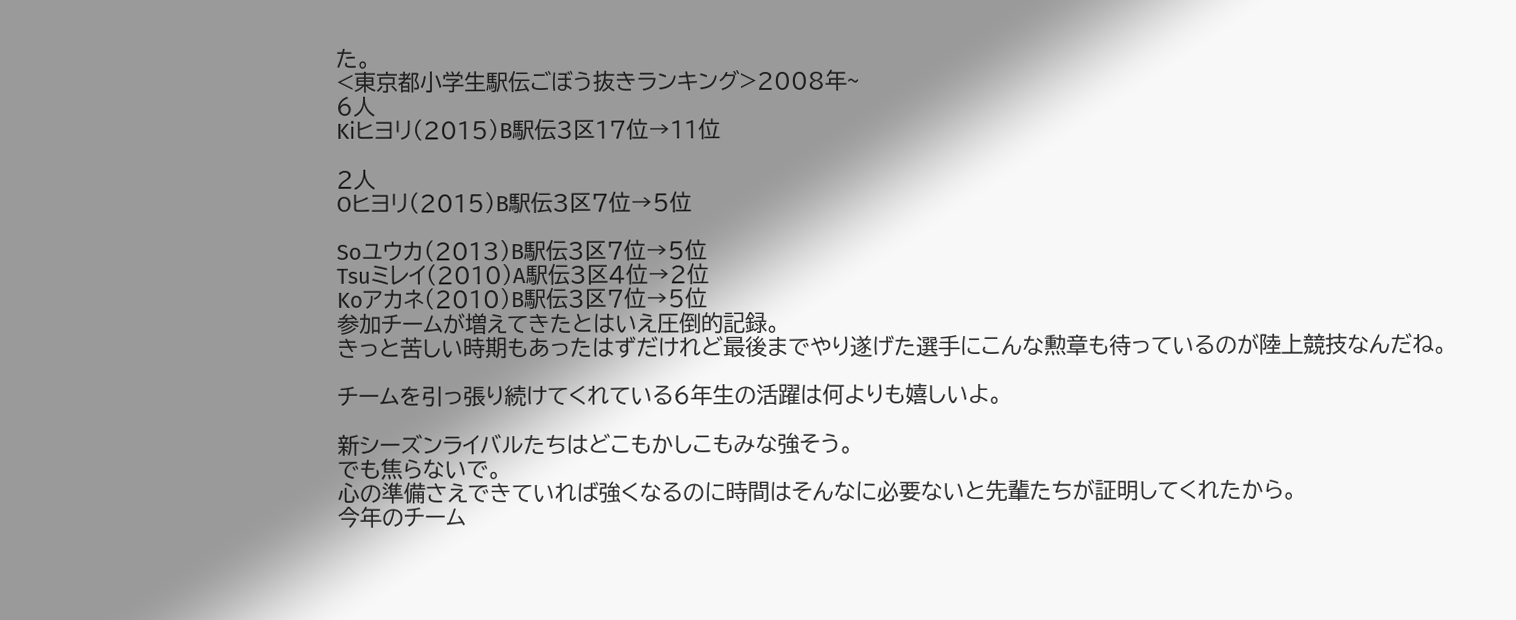た。
<東京都小学生駅伝ごぼう抜きランキング>2008年~
6人
Kiヒヨリ(2015)B駅伝3区17位→11位

2人
Oヒヨリ(2015)B駅伝3区7位→5位

Soユウカ(2013)B駅伝3区7位→5位
Tsuミレイ(2010)A駅伝3区4位→2位
Koアカネ(2010)B駅伝3区7位→5位
参加チームが増えてきたとはいえ圧倒的記録。
きっと苦しい時期もあったはずだけれど最後までやり遂げた選手にこんな勲章も待っているのが陸上競技なんだね。

チームを引っ張り続けてくれている6年生の活躍は何よりも嬉しいよ。

新シーズンライバルたちはどこもかしこもみな強そう。
でも焦らないで。
心の準備さえできていれば強くなるのに時間はそんなに必要ないと先輩たちが証明してくれたから。
今年のチーム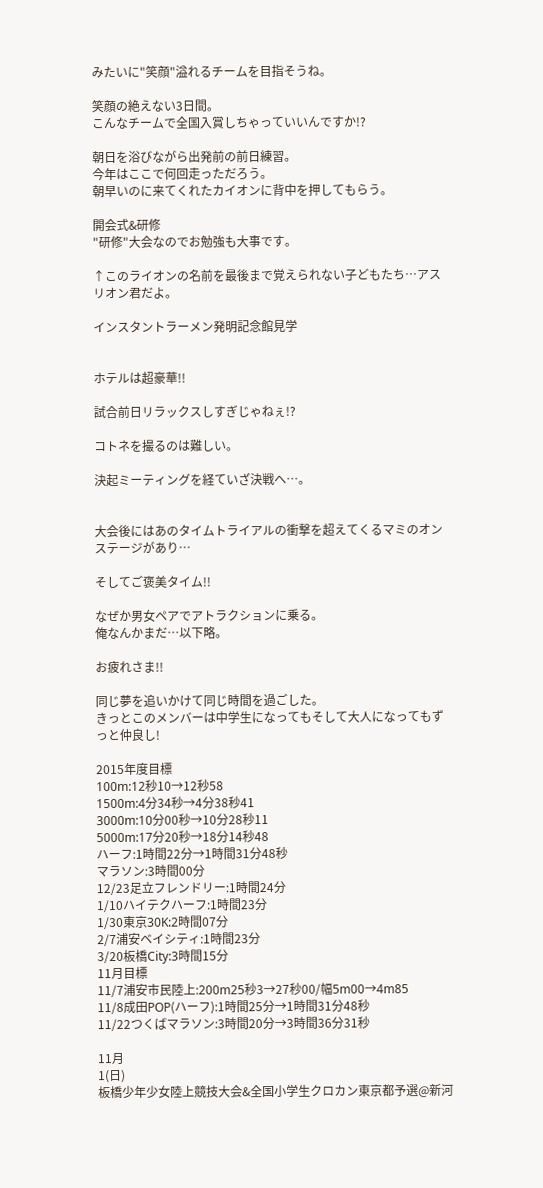みたいに"笑顔"溢れるチームを目指そうね。

笑顔の絶えない3日間。
こんなチームで全国入賞しちゃっていいんですか!?

朝日を浴びながら出発前の前日練習。
今年はここで何回走っただろう。
朝早いのに来てくれたカイオンに背中を押してもらう。

開会式&研修
"研修"大会なのでお勉強も大事です。

↑このライオンの名前を最後まで覚えられない子どもたち…アスリオン君だよ。

インスタントラーメン発明記念館見学


ホテルは超豪華!!

試合前日リラックスしすぎじゃねぇ!?

コトネを撮るのは難しい。

決起ミーティングを経ていざ決戦へ…。


大会後にはあのタイムトライアルの衝撃を超えてくるマミのオンステージがあり…

そしてご褒美タイム!!

なぜか男女ペアでアトラクションに乗る。
俺なんかまだ…以下略。

お疲れさま!!

同じ夢を追いかけて同じ時間を過ごした。
きっとこのメンバーは中学生になってもそして大人になってもずっと仲良し!

2015年度目標
100m:12秒10→12秒58
1500m:4分34秒→4分38秒41
3000m:10分00秒→10分28秒11
5000m:17分20秒→18分14秒48
ハーフ:1時間22分→1時間31分48秒
マラソン:3時間00分
12/23足立フレンドリー:1時間24分
1/10ハイテクハーフ:1時間23分
1/30東京30K:2時間07分
2/7浦安ベイシティ:1時間23分
3/20板橋City:3時間15分
11月目標
11/7浦安市民陸上:200m25秒3→27秒00/幅5m00→4m85
11/8成田POP(ハーフ):1時間25分→1時間31分48秒
11/22つくばマラソン:3時間20分→3時間36分31秒

11月
1(日)
板橋少年少女陸上競技大会&全国小学生クロカン東京都予選@新河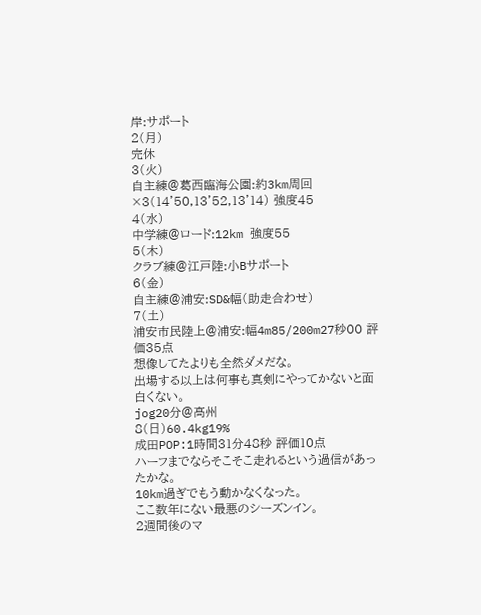岸:サポート
2(月)
完休
3(火)
自主練@葛西臨海公園:約3km周回×3(14'50,13'52,13'14) 強度45
4(水)
中学練@ロード:12km 強度55
5(木)
クラブ練@江戸陸:小Bサポート
6(金)
自主練@浦安:SD&幅(助走合わせ)
7(土)
浦安市民陸上@浦安:幅4m85/200m27秒00 評価35点
想像してたよりも全然ダメだな。
出場する以上は何事も真剣にやってかないと面白くない。
jog20分@高州
8(日)60.4kg19%
成田POP:1時間31分48秒 評価10点
ハーフまでならそこそこ走れるという過信があったかな。
10km過ぎでもう動かなくなった。
ここ数年にない最悪のシーズンイン。
2週間後のマ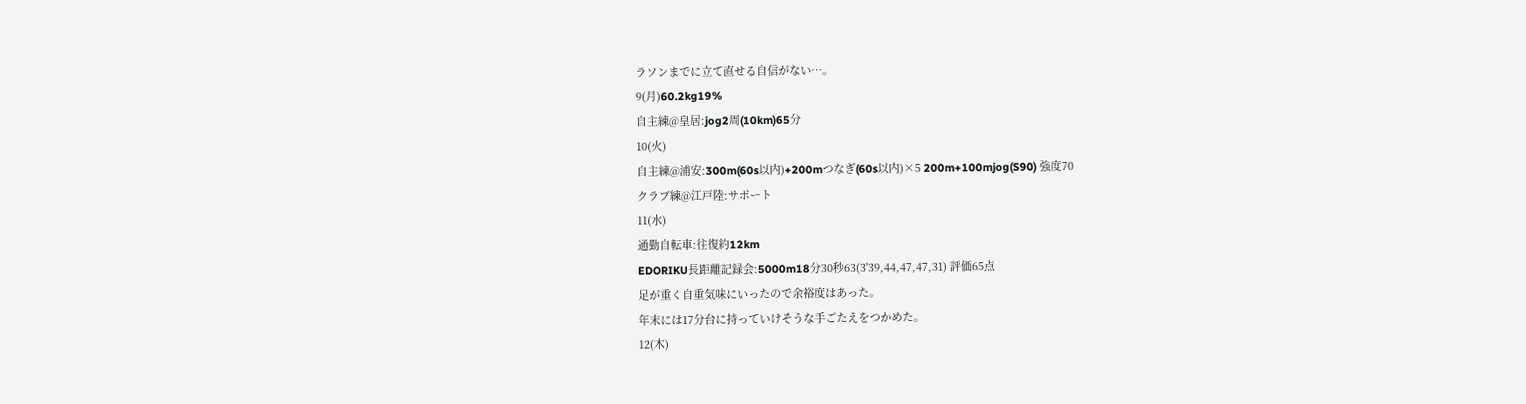ラソンまでに立て直せる自信がない…。
9(月)60.2kg19%
自主練@皇居:jog2周(10km)65分
10(火)
自主練@浦安:300m(60s以内)+200mつなぎ(60s以内)×5 200m+100mjog(S90) 強度70
クラブ練@江戸陸:サポート
11(水)
通勤自転車:往復約12km
EDORIKU長距離記録会:5000m18分30秒63(3'39,44,47,47,31) 評価65点
足が重く自重気味にいったので余裕度はあった。
年末には17分台に持っていけそうな手ごたえをつかめた。
12(木)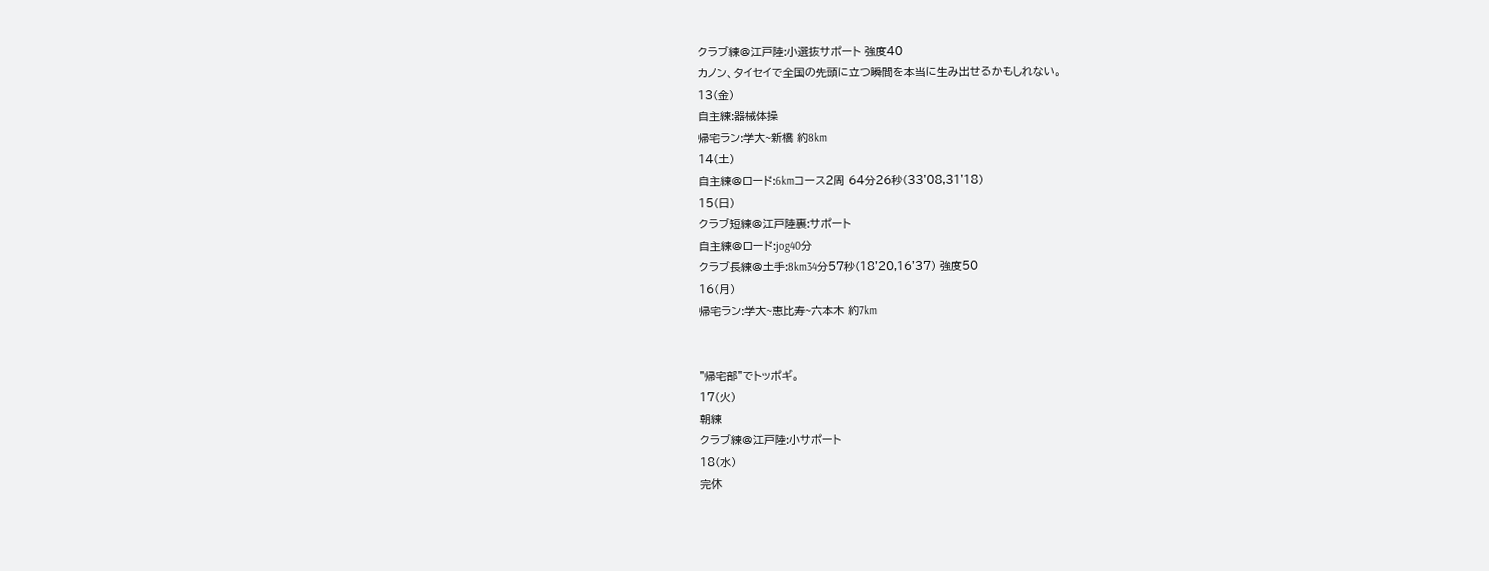クラブ練@江戸陸:小選抜サポート 強度40
カノン、タイセイで全国の先頭に立つ瞬間を本当に生み出せるかもしれない。
13(金)
自主練:器械体操
帰宅ラン:学大~新橋 約8km
14(土)
自主練@ロード:6kmコース2周 64分26秒(33'08,31'18)
15(日)
クラブ短練@江戸陸裏:サポート
自主練@ロード:jog40分
クラブ長練@土手:8km34分57秒(18'20,16'37) 強度50
16(月)
帰宅ラン:学大~恵比寿~六本木 約7km


"帰宅部"でトッポギ。
17(火)
朝練
クラブ練@江戸陸:小サポート
18(水)
完休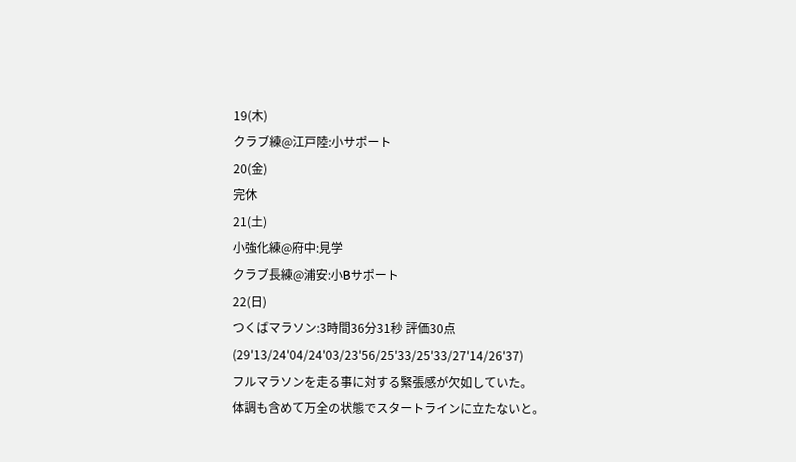19(木)
クラブ練@江戸陸:小サポート
20(金)
完休
21(土)
小強化練@府中:見学
クラブ長練@浦安:小Bサポート
22(日)
つくばマラソン:3時間36分31秒 評価30点
(29'13/24'04/24'03/23'56/25'33/25'33/27'14/26'37)
フルマラソンを走る事に対する緊張感が欠如していた。
体調も含めて万全の状態でスタートラインに立たないと。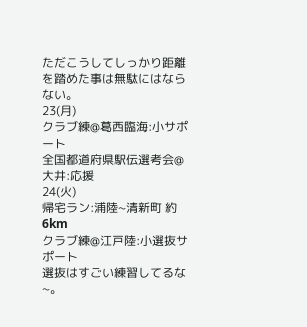ただこうしてしっかり距離を踏めた事は無駄にはならない。
23(月)
クラブ練@葛西臨海:小サポート
全国都道府県駅伝選考会@大井:応援
24(火)
帰宅ラン:浦陸~清新町 約6km
クラブ練@江戸陸:小選抜サポート
選抜はすごい練習してるな~。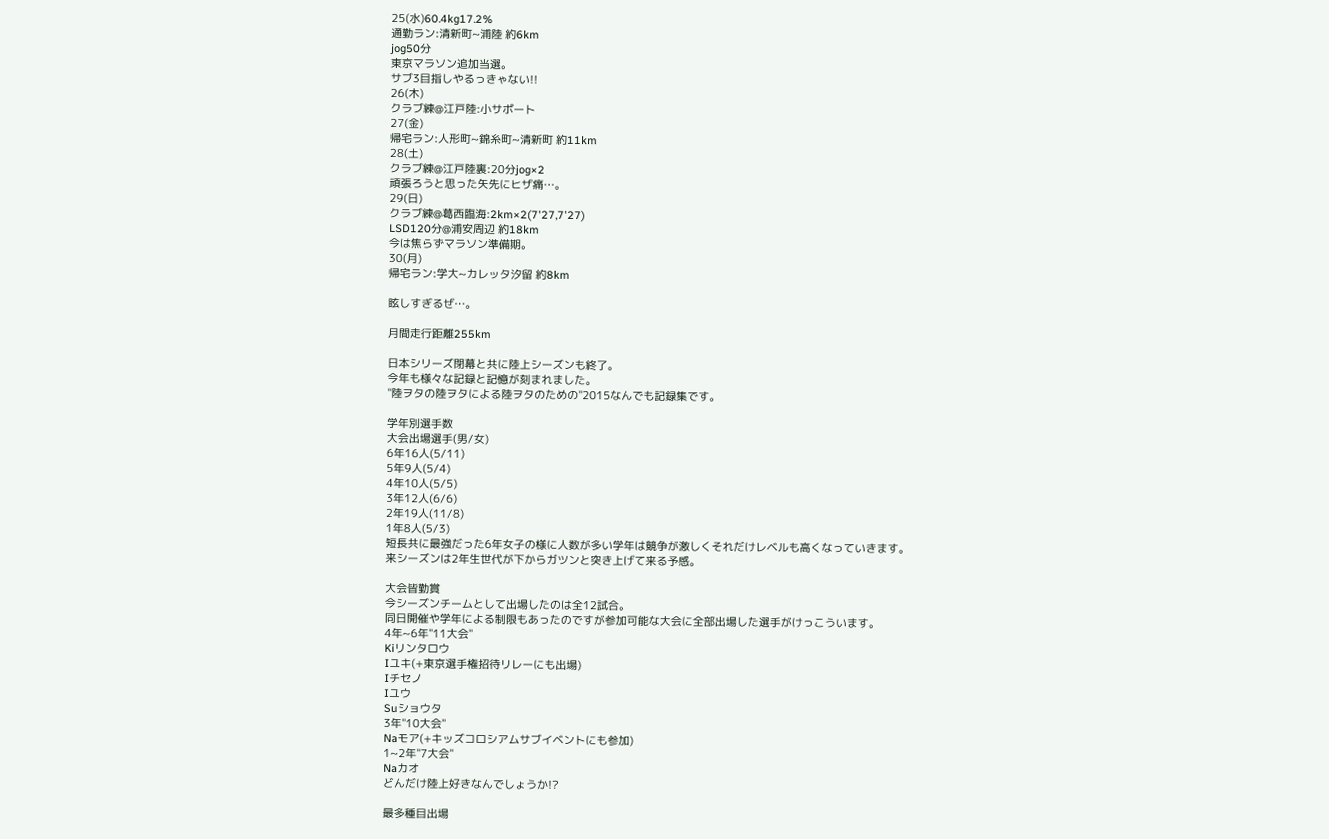25(水)60.4kg17.2%
通勤ラン:清新町~浦陸 約6km
jog50分
東京マラソン追加当選。
サブ3目指しやるっきゃない!!
26(木)
クラブ練@江戸陸:小サポート
27(金)
帰宅ラン:人形町~錦糸町~清新町 約11km
28(土)
クラブ練@江戸陸裏:20分jog×2
頑張ろうと思った矢先にヒザ痛…。
29(日)
クラブ練@葛西臨海:2km×2(7'27,7'27)
LSD120分@浦安周辺 約18km
今は焦らずマラソン準備期。
30(月)
帰宅ラン:学大~カレッタ汐留 約8km

眩しすぎるぜ…。

月間走行距離255km

日本シリーズ閉幕と共に陸上シーズンも終了。
今年も様々な記録と記憶が刻まれました。
"陸ヲタの陸ヲタによる陸ヲタのための"2015なんでも記録集です。

学年別選手数
大会出場選手(男/女)
6年16人(5/11)
5年9人(5/4)
4年10人(5/5)
3年12人(6/6)
2年19人(11/8)
1年8人(5/3)
短長共に最強だった6年女子の様に人数が多い学年は競争が激しくそれだけレベルも高くなっていきます。
来シーズンは2年生世代が下からガツンと突き上げて来る予感。

大会皆勤賞
今シーズンチームとして出場したのは全12試合。
同日開催や学年による制限もあったのですが参加可能な大会に全部出場した選手がけっこういます。
4年~6年"11大会"
Kiリンタロウ
Iユキ(+東京選手権招待リレーにも出場)
Iチセノ
Iユウ
Suショウタ
3年"10大会"
Naモア(+キッズコロシアムサブイベントにも参加)
1~2年"7大会"
Naカオ
どんだけ陸上好きなんでしょうか!?

最多種目出場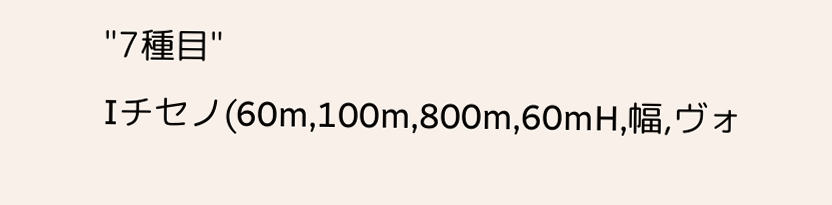"7種目"
Iチセノ(60m,100m,800m,60mH,幅,ヴォ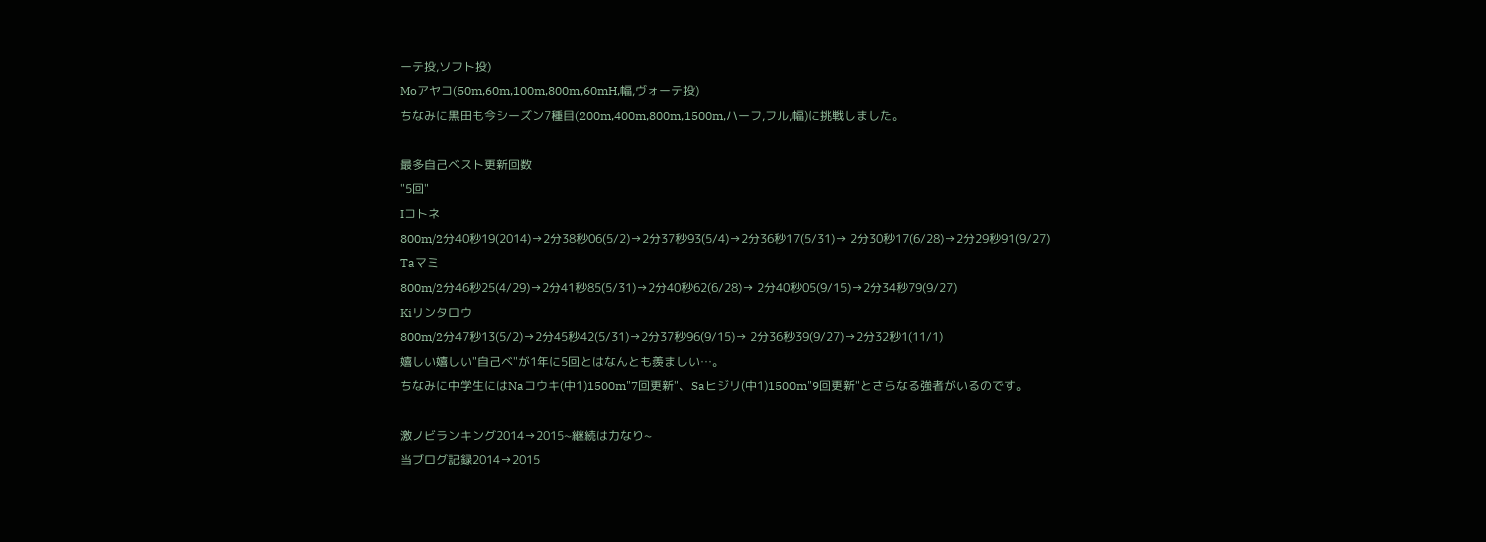ーテ投,ソフト投)
Moアヤコ(50m,60m,100m,800m,60mH,幅,ヴォーテ投)
ちなみに黒田も今シーズン7種目(200m,400m,800m,1500m,ハーフ,フル,幅)に挑戦しました。

最多自己ベスト更新回数
"5回"
Iコトネ
800m/2分40秒19(2014)→2分38秒06(5/2)→2分37秒93(5/4)→2分36秒17(5/31)→ 2分30秒17(6/28)→2分29秒91(9/27)
Taマミ
800m/2分46秒25(4/29)→2分41秒85(5/31)→2分40秒62(6/28)→ 2分40秒05(9/15)→2分34秒79(9/27)
Kiリンタロウ
800m/2分47秒13(5/2)→2分45秒42(5/31)→2分37秒96(9/15)→ 2分36秒39(9/27)→2分32秒1(11/1)
嬉しい嬉しい"自己ベ"が1年に5回とはなんとも羨ましい…。
ちなみに中学生にはNaコウキ(中1)1500m"7回更新"、Saヒジリ(中1)1500m"9回更新"とさらなる強者がいるのです。

激ノビランキング2014→2015~継続は力なり~
当ブログ記録2014→2015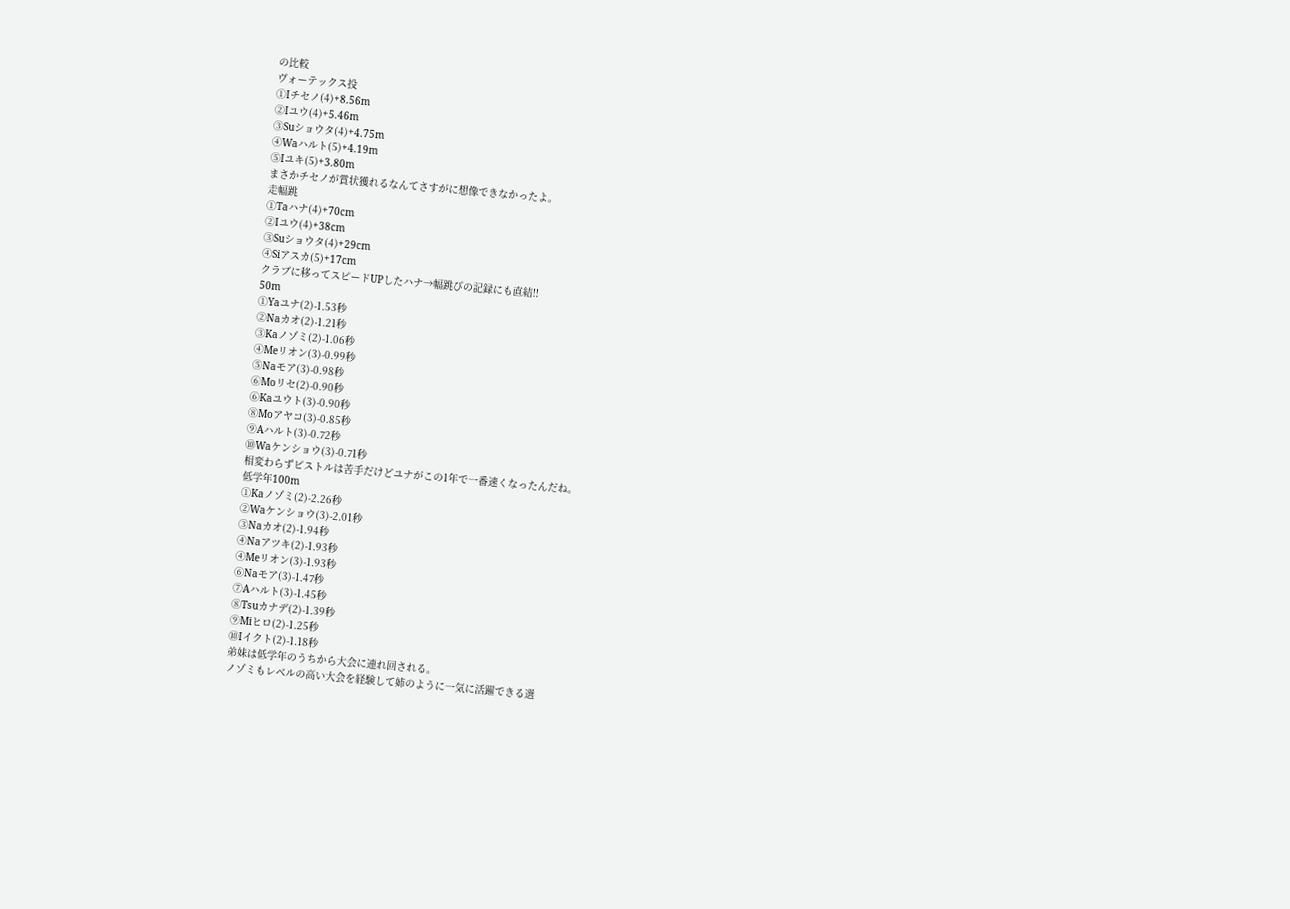の比較
ヴォーテックス投
①Iチセノ(4)+8.56m
②Iユウ(4)+5.46m
③Suショウタ(4)+4.75m
④Waハルト(5)+4.19m
⑤Iユキ(5)+3.80m
まさかチセノが賞状獲れるなんてさすがに想像できなかったよ。
走幅跳
①Taハナ(4)+70cm
②Iユウ(4)+38cm
③Suショウタ(4)+29cm
④Siアスカ(5)+17cm
クラブに移ってスピードUPしたハナ→幅跳びの記録にも直結!!
50m
①Yaユナ(2)-1.53秒
②Naカオ(2)-1.21秒
③Kaノゾミ(2)-1.06秒
④Meリオン(3)-0.99秒
⑤Naモア(3)-0.98秒
⑥Moリセ(2)-0.90秒
⑥Kaユウト(3)-0.90秒
⑧Moアヤコ(3)-0.85秒
⑨Aハルト(3)-0.72秒
⑩Waケンショウ(3)-0.71秒
相変わらずピストルは苦手だけどユナがこの1年で一番速くなったんだね。
低学年100m
①Kaノゾミ(2)-2.26秒
②Waケンショウ(3)-2.01秒
③Naカオ(2)-1.94秒
④Naアツキ(2)-1.93秒
④Meリオン(3)-1.93秒
⑥Naモア(3)-1.47秒
⑦Aハルト(3)-1.45秒
⑧Tsuカナデ(2)-1.39秒
⑨Miヒロ(2)-1.25秒
⑩Iイクト(2)-1.18秒
弟妹は低学年のうちから大会に連れ回される。
ノゾミもレベルの高い大会を経験して姉のように一気に活躍できる選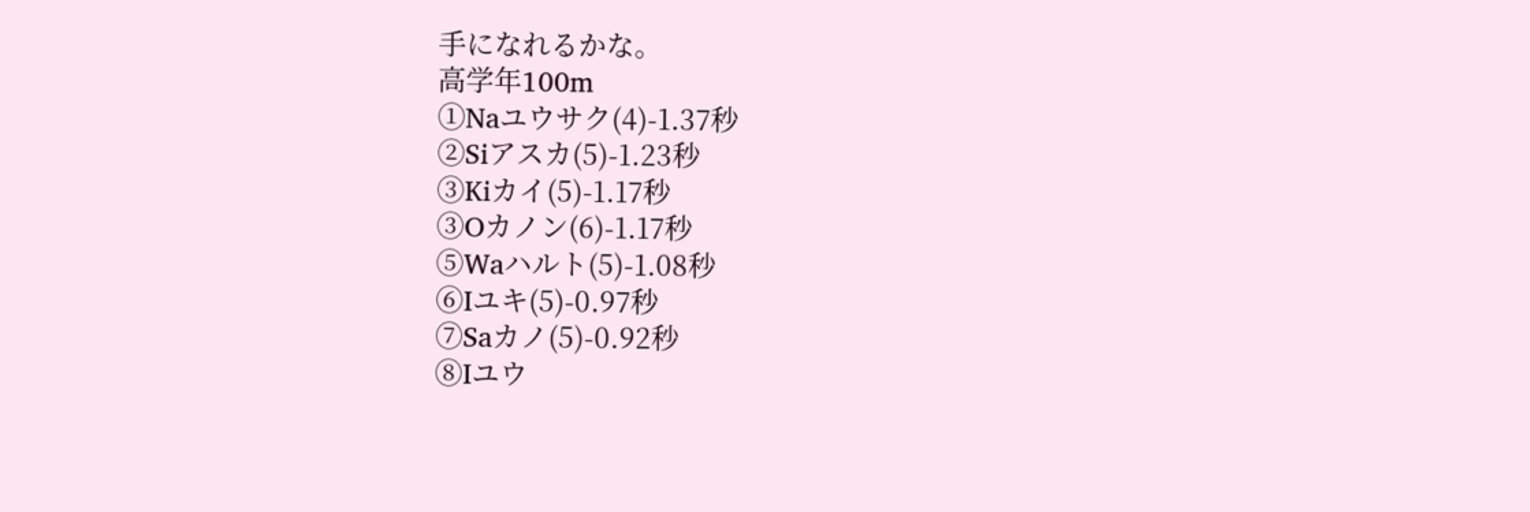手になれるかな。
高学年100m
①Naユウサク(4)-1.37秒
②Siアスカ(5)-1.23秒
③Kiカイ(5)-1.17秒
③Oカノン(6)-1.17秒
⑤Waハルト(5)-1.08秒
⑥Iユキ(5)-0.97秒
⑦Saカノ(5)-0.92秒
⑧Iユウ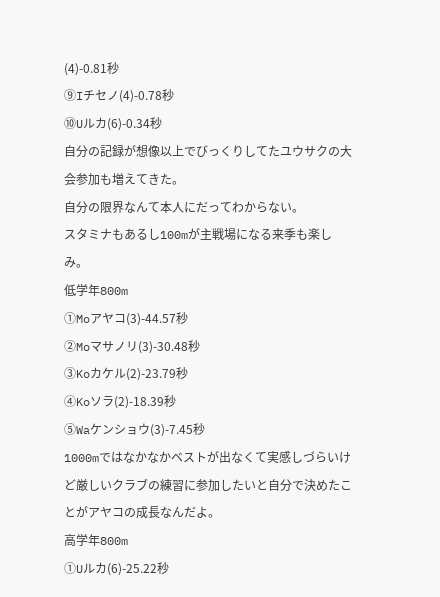(4)-0.81秒
⑨Iチセノ(4)-0.78秒
⑩Uルカ(6)-0.34秒
自分の記録が想像以上でびっくりしてたユウサクの大会参加も増えてきた。
自分の限界なんて本人にだってわからない。
スタミナもあるし100mが主戦場になる来季も楽しみ。
低学年800m
①Moアヤコ(3)-44.57秒
②Moマサノリ(3)-30.48秒
③Koカケル(2)-23.79秒
④Koソラ(2)-18.39秒
⑤Waケンショウ(3)-7.45秒
1000mではなかなかベストが出なくて実感しづらいけど厳しいクラブの練習に参加したいと自分で決めたことがアヤコの成長なんだよ。
高学年800m
①Uルカ(6)-25.22秒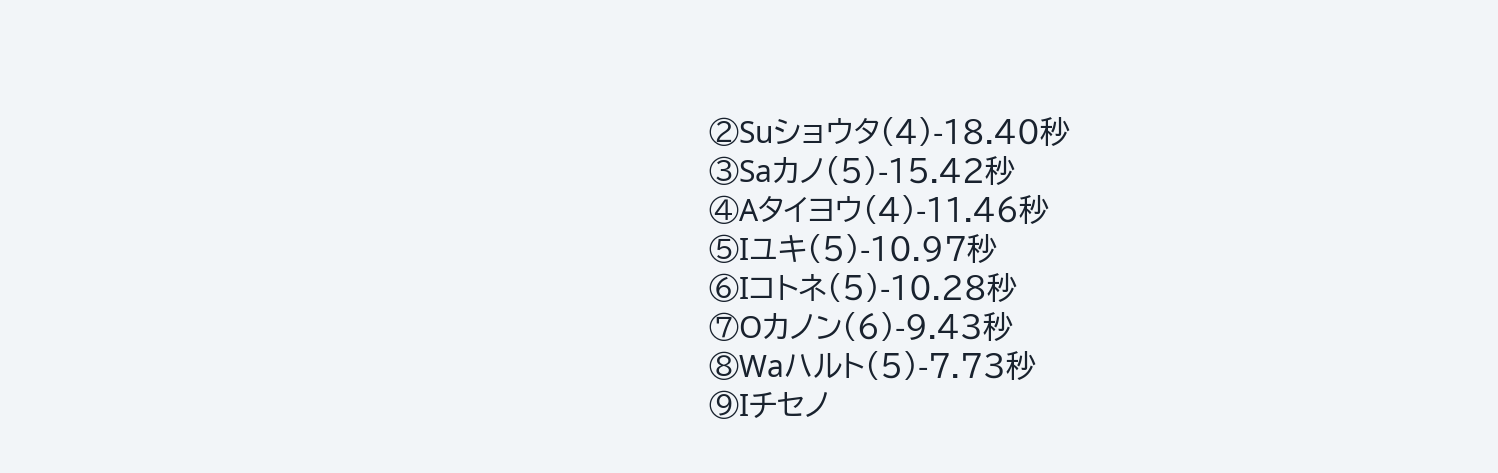②Suショウタ(4)-18.40秒
③Saカノ(5)-15.42秒
④Aタイヨウ(4)-11.46秒
⑤Iユキ(5)-10.97秒
⑥Iコトネ(5)-10.28秒
⑦Oカノン(6)-9.43秒
⑧Waハルト(5)-7.73秒
⑨Iチセノ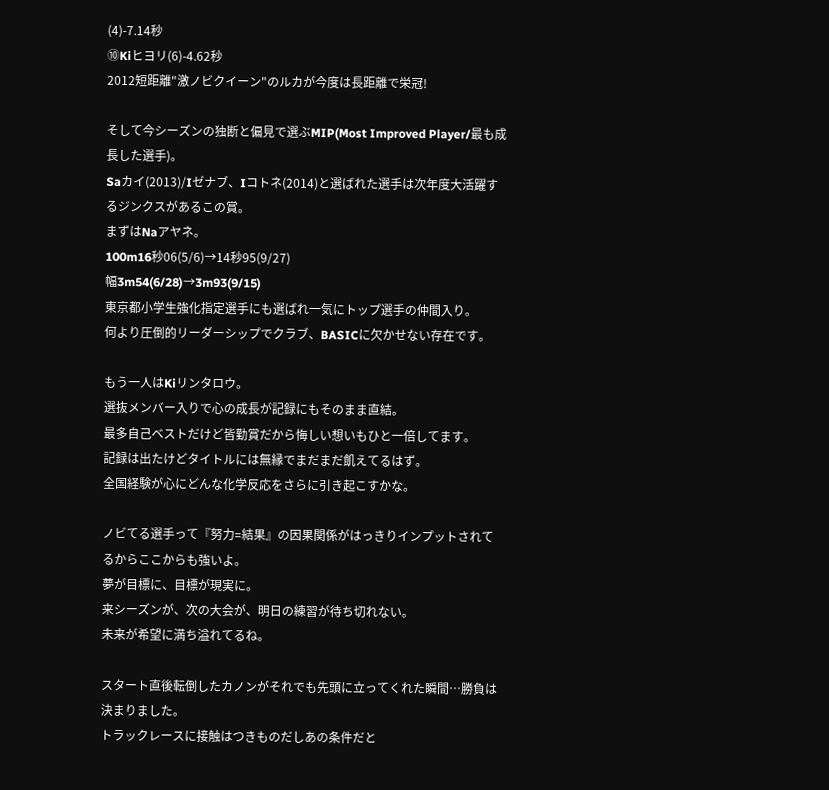(4)-7.14秒
⑩Kiヒヨリ(6)-4.62秒
2012短距離"激ノビクイーン"のルカが今度は長距離で栄冠!

そして今シーズンの独断と偏見で選ぶMIP(Most Improved Player/最も成長した選手)。
Saカイ(2013)/Iゼナブ、Iコトネ(2014)と選ばれた選手は次年度大活躍するジンクスがあるこの賞。
まずはNaアヤネ。
100m16秒06(5/6)→14秒95(9/27)
幅3m54(6/28)→3m93(9/15)
東京都小学生強化指定選手にも選ばれ一気にトップ選手の仲間入り。
何より圧倒的リーダーシップでクラブ、BASICに欠かせない存在です。

もう一人はKiリンタロウ。
選抜メンバー入りで心の成長が記録にもそのまま直結。
最多自己ベストだけど皆勤賞だから悔しい想いもひと一倍してます。
記録は出たけどタイトルには無縁でまだまだ飢えてるはず。
全国経験が心にどんな化学反応をさらに引き起こすかな。

ノビてる選手って『努力=結果』の因果関係がはっきりインプットされてるからここからも強いよ。
夢が目標に、目標が現実に。
来シーズンが、次の大会が、明日の練習が待ち切れない。
未来が希望に満ち溢れてるね。

スタート直後転倒したカノンがそれでも先頭に立ってくれた瞬間…勝負は決まりました。
トラックレースに接触はつきものだしあの条件だと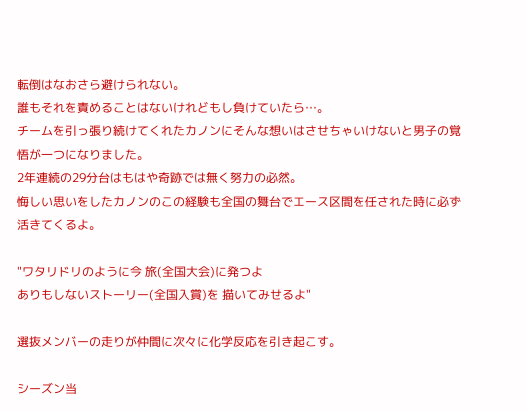転倒はなおさら避けられない。
誰もそれを責めることはないけれどもし負けていたら…。
チームを引っ張り続けてくれたカノンにそんな想いはさせちゃいけないと男子の覚悟が一つになりました。
2年連続の29分台はもはや奇跡では無く努力の必然。
悔しい思いをしたカノンのこの経験も全国の舞台でエース区間を任された時に必ず活きてくるよ。

"ワタリドリのように今 旅(全国大会)に発つよ
ありもしないストーリー(全国入賞)を 描いてみせるよ"

選抜メンバーの走りが仲間に次々に化学反応を引き起こす。

シーズン当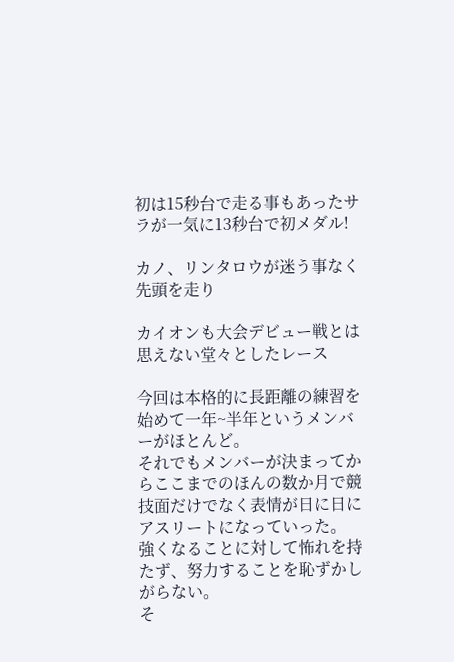初は15秒台で走る事もあったサラが一気に13秒台で初メダル!

カノ、リンタロウが迷う事なく先頭を走り

カイオンも大会デビュー戦とは思えない堂々としたレース

今回は本格的に長距離の練習を始めて一年~半年というメンバーがほとんど。
それでもメンバーが決まってからここまでのほんの数か月で競技面だけでなく表情が日に日にアスリートになっていった。
強くなることに対して怖れを持たず、努力することを恥ずかしがらない。
そ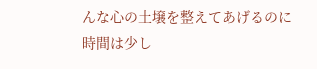んな心の土壌を整えてあげるのに時間は少し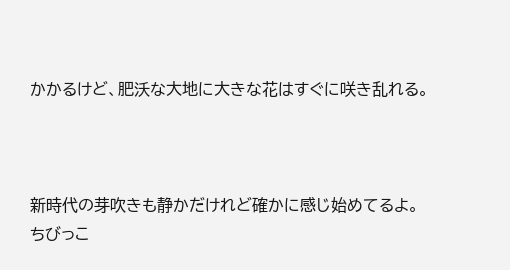かかるけど、肥沃な大地に大きな花はすぐに咲き乱れる。



新時代の芽吹きも静かだけれど確かに感じ始めてるよ。
ちびっこ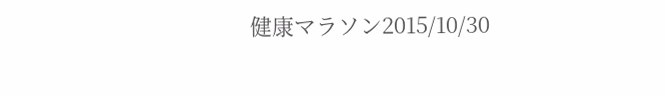健康マラソン2015/10/30